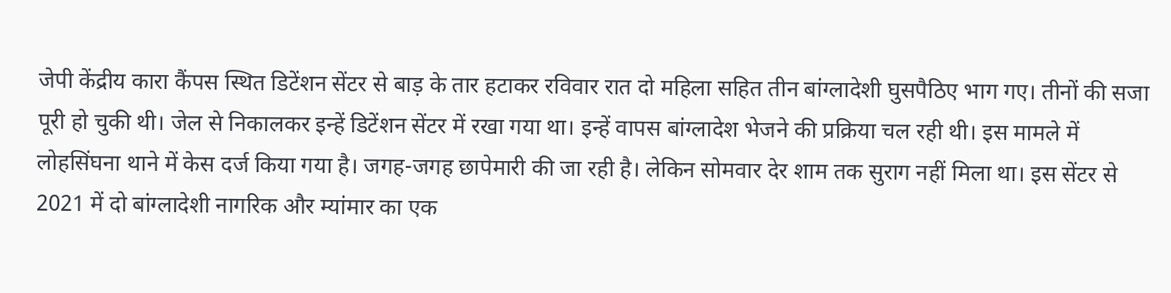जेपी केंद्रीय कारा कैंपस स्थित डिटेंशन सेंटर से बाड़ के तार हटाकर रविवार रात दो महिला सहित तीन बांग्लादेशी घुसपैठिए भाग गए। तीनों की सजा पूरी हो चुकी थी। जेल से निकालकर इन्हें डिटेंशन सेंटर में रखा गया था। इन्हें वापस बांग्लादेश भेजने की प्रक्रिया चल रही थी। इस मामले में लोहसिंघना थाने में केस दर्ज किया गया है। जगह-जगह छापेमारी की जा रही है। लेकिन सोमवार देर शाम तक सुराग नहीं मिला था। इस सेंटर से 2021 में दो बांग्लादेशी नागरिक और म्यांमार का एक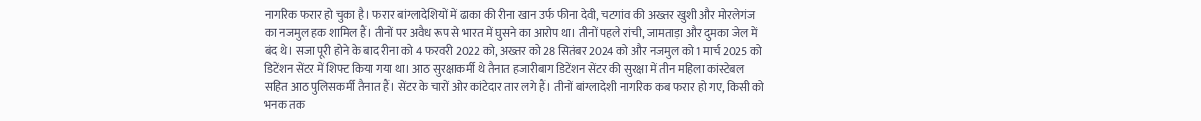नागरिक फरार हो चुका है। फरार बांग्लादेशियों में ढाका की रीना खान उर्फ फीना देवी, चटगांव की अख्तर खुशी और मोरलेगंज का नजमुल हक शामिल हैं। तीनों पर अवैध रूप से भारत में घुसने का आरोप था। तीनों पहले रांची, जामताड़ा और दुमका जेल में बंद थे। सजा पूरी होने के बाद रीना को 4 फरवरी 2022 को, अख्तर को 28 सितंबर 2024 को और नजमुल को 1 मार्च 2025 को डिटेंशन सेंटर में शिफ्ट किया गया था। आठ सुरक्षाकर्मी थे तैनात हजारीबाग डिटेंशन सेंटर की सुरक्षा में तीन महिला कांस्टेबल सहित आठ पुलिसकर्मी तैनात हैं। सेंटर के चारों ओर कांटेदार तार लगे हैं। तीनों बांग्लादेशी नागरिक कब फरार हो गए, किसी को भनक तक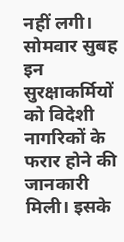नहीं लगी। सोमवार सुबह इन सुरक्षाकर्मियों को विदेशी नागरिकों के फरार होने की जानकारी मिली। इसके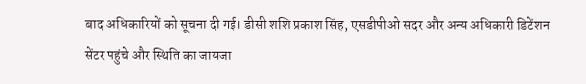बाद अधिकारियों को सूचना दी गई। डीसी शशि प्रकाश सिंह, एसडीपीओ सदर और अन्य अधिकारी डिटेंशन सेंटर पहुंचे और स्थिति का जायजा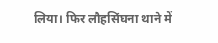लिया। फिर लौहसिंघना थाने में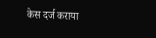केस दर्ज कराया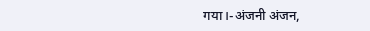गया।-अंजनी अंजन,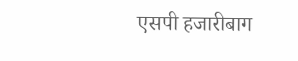एसपी हजारीबाग